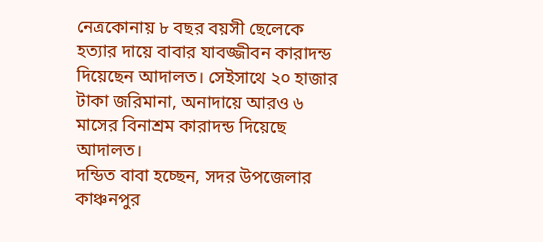নেত্রকোনায় ৮ বছর বয়সী ছেলেকে হত্যার দায়ে বাবার যাবজ্জীবন কারাদন্ড দিয়েছেন আদালত। সেইসাথে ২০ হাজার টাকা জরিমানা, অনাদায়ে আরও ৬ মাসের বিনাশ্রম কারাদন্ড দিয়েছে আদালত।
দন্ডিত বাবা হচ্ছেন, সদর উপজেলার কাঞ্চনপুর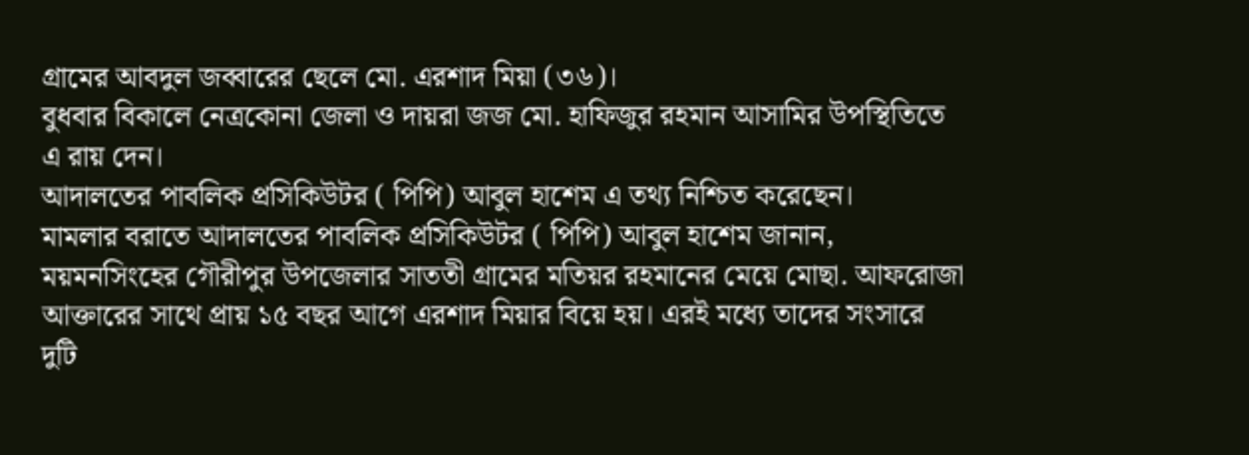গ্রামের আবদুল জব্বারের ছেলে মো. এরশাদ মিয়া (৩৬)।
বুধবার বিকালে নেত্রকোনা জেলা ও দায়রা জজ মো. হাফিজুর রহমান আসামির উপস্থিতিতে এ রায় দেন।
আদালতের পাবলিক প্রসিকিউটর ( পিপি) আবুল হাশেম এ তথ্য নিশ্চিত করেছেন।
মামলার বরাতে আদালতের পাবলিক প্রসিকিউটর ( পিপি) আবুল হাশেম জানান, ময়মনসিংহের গৌরীপুর উপজেলার সাততী গ্রামের মতিয়র রহমানের মেয়ে মোছা. আফরোজা আক্তারের সাথে প্রায় ১৫ বছর আগে এরশাদ মিয়ার বিয়ে হয়। এরই মধ্যে তাদের সংসারে দুটি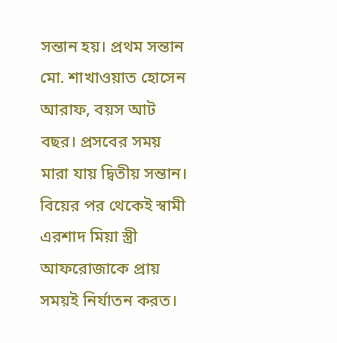সন্তান হয়। প্রথম সন্তান মো. শাখাওয়াত হোসেন আরাফ, বয়স আট বছর। প্রসবের সময় মারা যায় দ্বিতীয় সন্তান। বিয়ের পর থেকেই স্বামী এরশাদ মিয়া স্ত্রী আফরোজাকে প্রায় সময়ই নির্যাতন করত।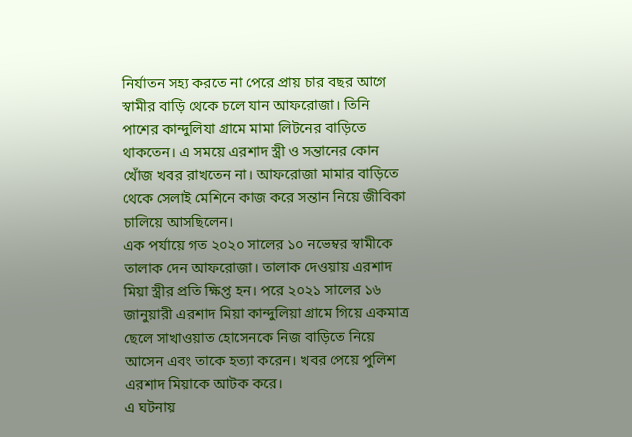নির্যাতন সহ্য করতে না পেরে প্রায় চার বছর আগে স্বামীর বাড়ি থেকে চলে যান আফরোজা। তিনি পাশের কান্দুলিযা গ্রামে মামা লিটনের বাড়িতে থাকতেন। এ সময়ে এরশাদ স্ত্রী ও সন্তানের কোন খোঁজ খবর রাখতেন না। আফরোজা মামার বাড়িতে থেকে সেলাই মেশিনে কাজ করে সন্তান নিয়ে জীবিকা চালিয়ে আসছিলেন।
এক পর্যায়ে গত ২০২০ সালের ১০ নভেম্বর স্বামীকে তালাক দেন আফরোজা। তালাক দেওয়ায় এরশাদ মিয়া স্ত্রীর প্রতি ক্ষিপ্ত হন। পরে ২০২১ সালের ১৬ জানুয়ারী এরশাদ মিয়া কান্দুলিয়া গ্রামে গিয়ে একমাত্র ছেলে সাখাওয়াত হোসেনকে নিজ বাড়িতে নিয়ে আসেন এবং তাকে হত্যা করেন। খবর পেয়ে পুলিশ এরশাদ মিয়াকে আটক করে।
এ ঘটনায়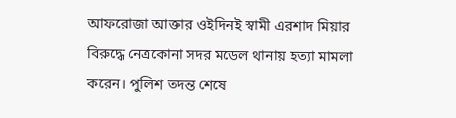আফরোজা আক্তার ওইদিনই স্বামী এরশাদ মিয়ার বিরুদ্ধে নেত্রকোনা সদর মডেল থানায় হত্যা মামলা করেন। পুলিশ তদন্ত শেষে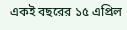একই বছরের ১৫ এপ্রিল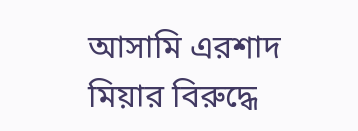আসামি এরশাদ মিয়ার বিরুদ্ধে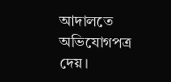আদালতে অভিযোগপত্র দেয়।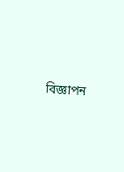বিজ্ঞাপন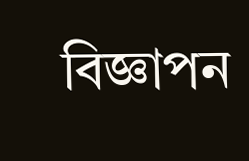বিজ্ঞাপন